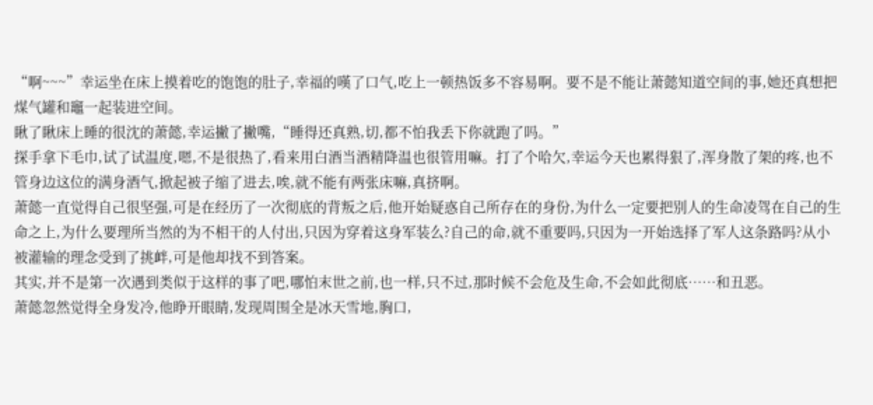“啊~~~”幸运坐在床上摸着吃的饱饱的肚子,幸福的嘆了口气,吃上一顿热饭多不容易啊。要不是不能让萧懿知道空间的事,她还真想把煤气罐和竈一起装进空间。
瞅了瞅床上睡的很沈的萧懿,幸运撇了撇嘴,“睡得还真熟,切,都不怕我丢下你就跑了吗。”
探手拿下毛巾,试了试温度,嗯,不是很热了,看来用白酒当酒精降温也很管用嘛。打了个哈欠,幸运今天也累得狠了,浑身散了架的疼,也不管身边这位的满身酒气,掀起被子缩了进去,唉,就不能有两张床嘛,真挤啊。
萧懿一直觉得自己很坚强,可是在经历了一次彻底的背叛之后,他开始疑惑自己所存在的身份,为什么一定要把别人的生命凌驾在自己的生命之上,为什么要理所当然的为不相干的人付出,只因为穿着这身军装么?自己的命,就不重要吗,只因为一开始选择了军人这条路吗?从小被灌输的理念受到了挑衅,可是他却找不到答案。
其实,并不是第一次遇到类似于这样的事了吧,哪怕末世之前,也一样,只不过,那时候不会危及生命,不会如此彻底……和丑恶。
萧懿忽然觉得全身发冷,他睁开眼睛,发现周围全是冰天雪地,胸口,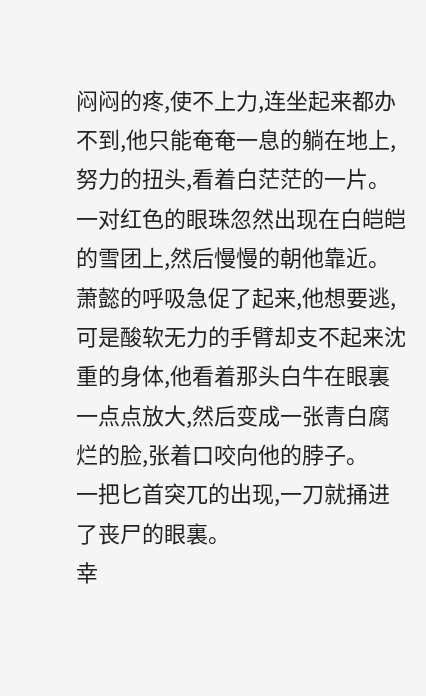闷闷的疼,使不上力,连坐起来都办不到,他只能奄奄一息的躺在地上,努力的扭头,看着白茫茫的一片。
一对红色的眼珠忽然出现在白皑皑的雪团上,然后慢慢的朝他靠近。萧懿的呼吸急促了起来,他想要逃,可是酸软无力的手臂却支不起来沈重的身体,他看着那头白牛在眼裏一点点放大,然后变成一张青白腐烂的脸,张着口咬向他的脖子。
一把匕首突兀的出现,一刀就捅进了丧尸的眼裏。
幸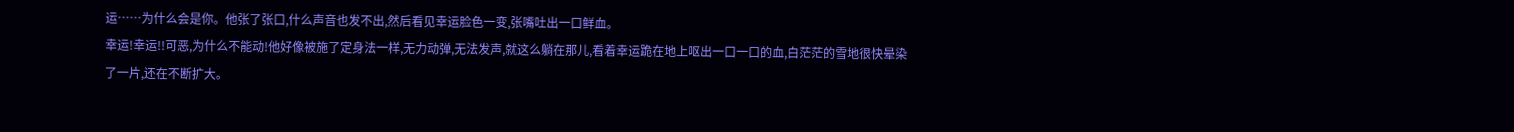运……为什么会是你。他张了张口,什么声音也发不出,然后看见幸运脸色一变,张嘴吐出一口鲜血。
幸运!幸运!!可恶,为什么不能动!他好像被施了定身法一样,无力动弹,无法发声,就这么躺在那儿,看着幸运跪在地上呕出一口一口的血,白茫茫的雪地很快晕染了一片,还在不断扩大。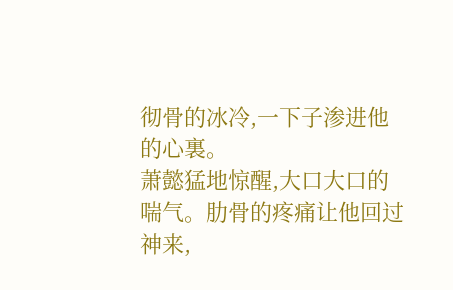彻骨的冰冷,一下子渗进他的心裏。
萧懿猛地惊醒,大口大口的喘气。肋骨的疼痛让他回过神来,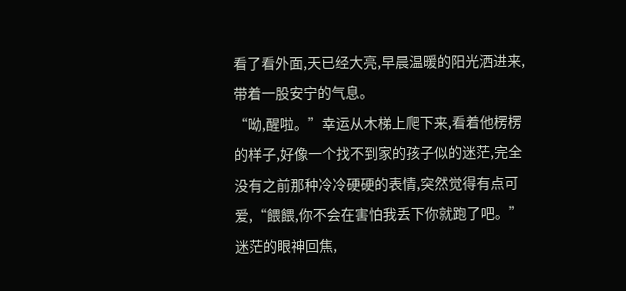看了看外面,天已经大亮,早晨温暖的阳光洒进来,带着一股安宁的气息。
“呦,醒啦。”幸运从木梯上爬下来,看着他楞楞的样子,好像一个找不到家的孩子似的迷茫,完全没有之前那种冷冷硬硬的表情,突然觉得有点可爱,“餵餵,你不会在害怕我丢下你就跑了吧。”
迷茫的眼神回焦,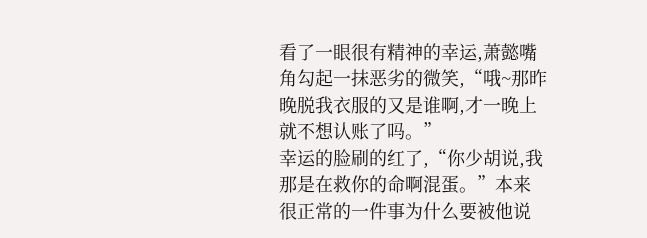看了一眼很有精神的幸运,萧懿嘴角勾起一抹恶劣的微笑,“哦~那昨晚脱我衣服的又是谁啊,才一晚上就不想认账了吗。”
幸运的脸刷的红了,“你少胡说,我那是在救你的命啊混蛋。”本来很正常的一件事为什么要被他说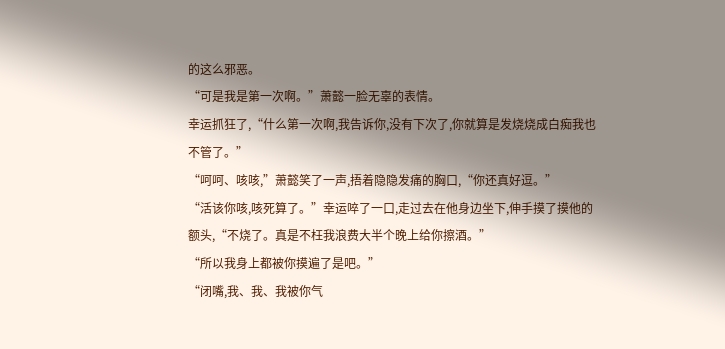的这么邪恶。
“可是我是第一次啊。”萧懿一脸无辜的表情。
幸运抓狂了,“什么第一次啊,我告诉你,没有下次了,你就算是发烧烧成白痴我也不管了。”
“呵呵、咳咳,”萧懿笑了一声,捂着隐隐发痛的胸口,“你还真好逗。”
“活该你咳,咳死算了。”幸运啐了一口,走过去在他身边坐下,伸手摸了摸他的额头,“不烧了。真是不枉我浪费大半个晚上给你擦酒。”
“所以我身上都被你摸遍了是吧。”
“闭嘴,我、我、我被你气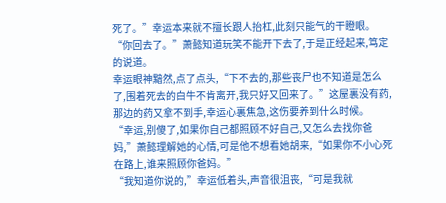死了。”幸运本来就不擅长跟人抬杠,此刻只能气的干瞪眼。
“你回去了。”萧懿知道玩笑不能开下去了,于是正经起来,笃定的说道。
幸运眼神黯然,点了点头,“下不去的,那些丧尸也不知道是怎么了,围着死去的白牛不肯离开,我只好又回来了。”这屋裏没有药,那边的药又拿不到手,幸运心裏焦急,这伤要养到什么时候。
“幸运,别傻了,如果你自己都照顾不好自己,又怎么去找你爸妈,”萧懿理解她的心情,可是他不想看她胡来,“如果你不小心死在路上,谁来照顾你爸妈。”
“我知道你说的,”幸运低着头,声音很沮丧,“可是我就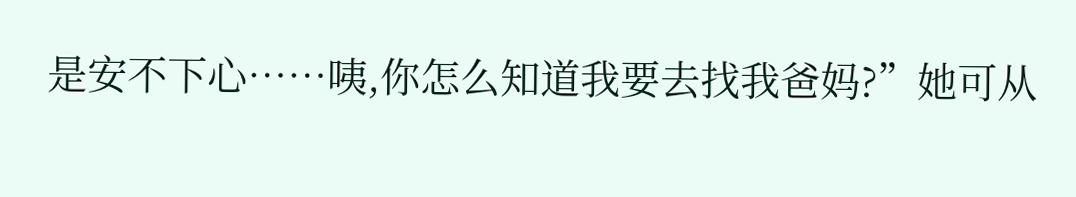是安不下心……咦,你怎么知道我要去找我爸妈?”她可从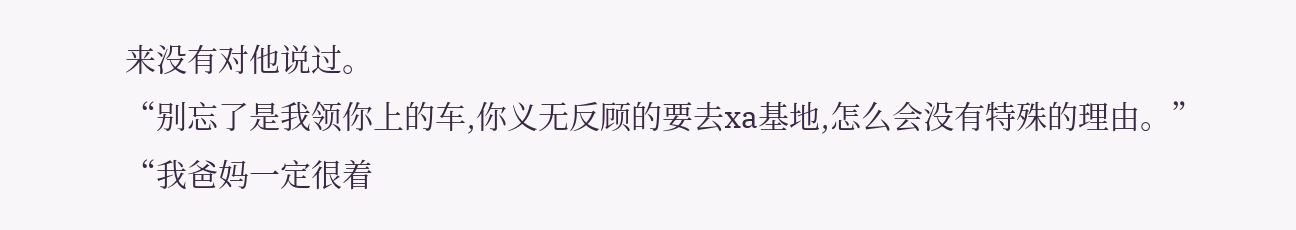来没有对他说过。
“别忘了是我领你上的车,你义无反顾的要去xa基地,怎么会没有特殊的理由。”
“我爸妈一定很着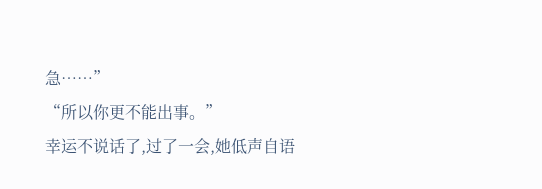急……”
“所以你更不能出事。”
幸运不说话了,过了一会,她低声自语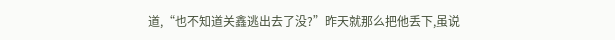道,“也不知道关鑫逃出去了没?”昨天就那么把他丢下,虽说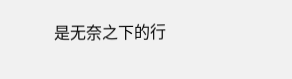是无奈之下的行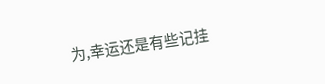为,幸运还是有些记挂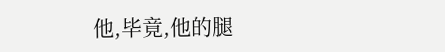他,毕竟,他的腿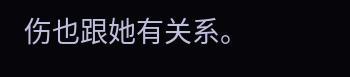伤也跟她有关系。